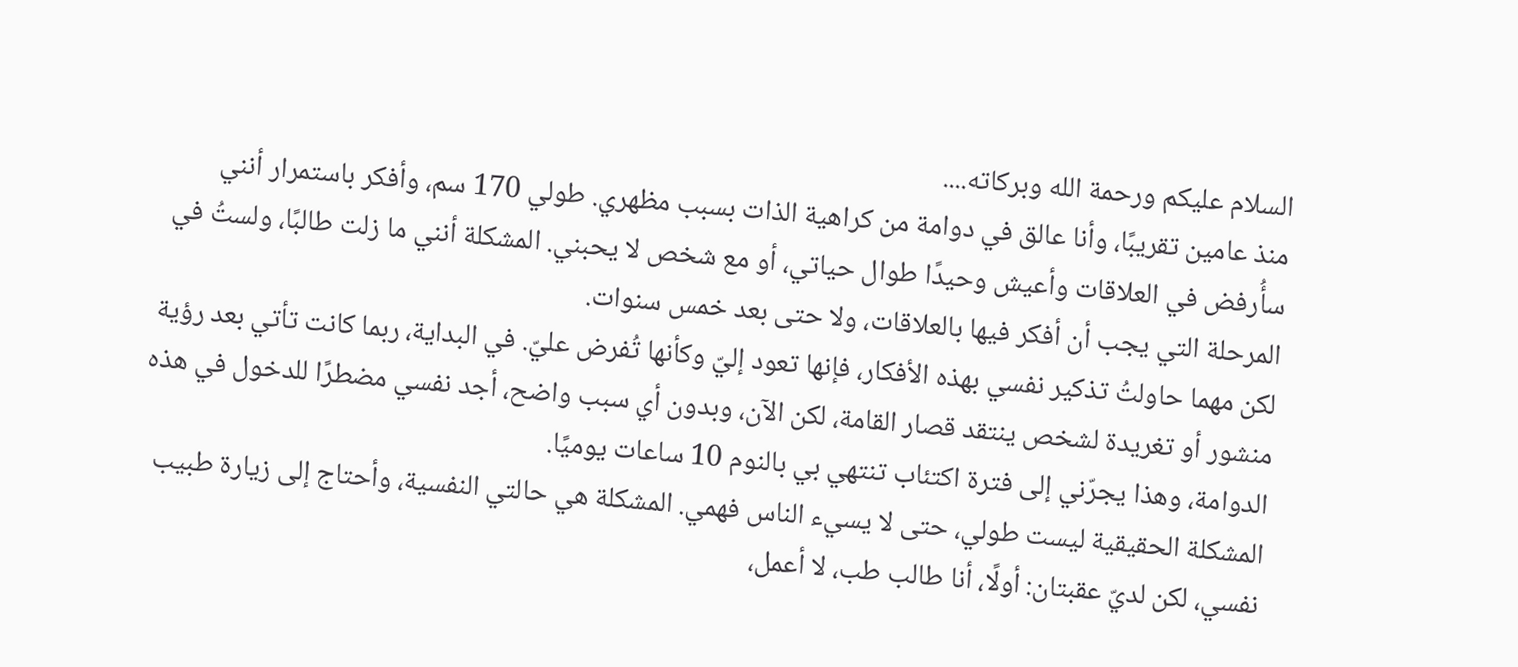السلام عليكم ورحمة الله وبركاته....
منذ عامين تقريبًا، وأنا عالق في دوامة من كراهية الذات بسبب مظهري. طولي 170 سم، وأفكر باستمرار أنني سأُرفض في العلاقات وأعيش وحيدًا طوال حياتي، أو مع شخص لا يحبني. المشكلة أنني ما زلت طالبًا، ولستُ في المرحلة التي يجب أن أفكر فيها بالعلاقات، ولا حتى بعد خمس سنوات.
لكن مهما حاولتُ تذكير نفسي بهذه الأفكار، فإنها تعود إليّ وكأنها تُفرض عليّ. في البداية، ربما كانت تأتي بعد رؤية منشور أو تغريدة لشخص ينتقد قصار القامة، لكن الآن، وبدون أي سبب واضح، أجد نفسي مضطرًا للدخول في هذه الدوامة، وهذا يجرّني إلى فترة اكتئاب تنتهي بي بالنوم 10 ساعات يوميًا.
المشكلة الحقيقية ليست طولي، حتى لا يسيء الناس فهمي. المشكلة هي حالتي النفسية، وأحتاج إلى زيارة طبيب نفسي، لكن لديّ عقبتان: أولًا، أنا طالب طب، لا أعمل،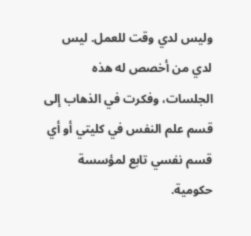وليس لدي وقت للعمل. ليس لدي من أخصص له هذه الجلسات، وفكرت في الذهاب إلى قسم علم النفس في كليتي أو أي قسم نفسي تابع لمؤسسة حكومية.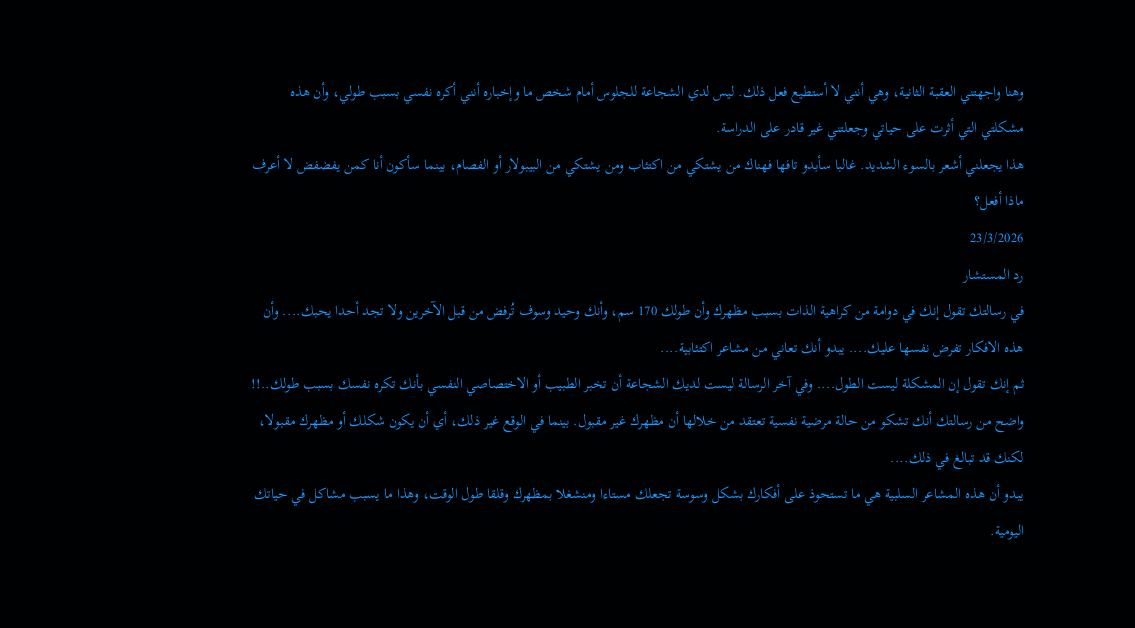وهنا واجهتني العقبة الثانية، وهي أنني لا أستطيع فعل ذلك. ليس لدي الشجاعة للجلوس أمام شخص ما وإخباره أنني أكره نفسي بسبب طولي، وأن هذه مشكلتي التي أثرت على حياتي وجعلتني غير قادر على الدراسة.
هذا يجعلني أشعر بالسوء الشديد. غالبا سأبدو تافها فهناك من يشتكي من اكتئاب ومن يشتكي من البيبولار أو الفصام، بينما سأكون أنا كمن يفضفض لا أعرف ماذا أفعل؟
23/3/2026
رد المستشار
في رسالتك تقول إنك في دوامة من كراهية الذات بسبب مظهرك وأن طولك 170 سم، وأنك وحيد وسوف تُرفض من قبل الآخرين ولا تجد أحدا يحبك.... وأن هذه الافكار تفرض نفسها عليك.... يبدو أنك تعاني من مشاعر اكتئابية....
ثم إنك تقول إن المشكلة ليست الطول.... وفي آخر الرسالة ليست لديك الشجاعة أن تخبر الطبيب أو الاختصاصي النفسي بأنك تكره نفسك بسبب طولك..!!
واضح من رسالتك أنك تشكو من حالة مرضية نفسية تعتقد من خلالها أن مظهرك غير مقبول. بينما في الوقع غير ذلك، أي أن يكون شكلك أو مظهرك مقبولا، لكنك قد تبالغ في ذلك....
يبدو أن هذه المشاعر السلبية هي ما تستحوذ على أفكارك بشكل وسوسة تجعلك مستاءا ومنشغلا بمظهرك وقلقا طول الوقت، وهذا ما يسبب مشاكل في حياتك اليومية.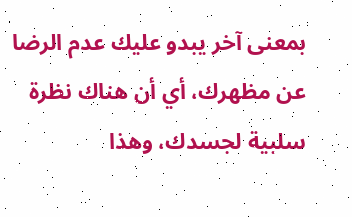بمعنى آخر يبدو عليك عدم الرضا عن مظهرك، أي أن هناك نظرة سلبية لجسدك، وهذا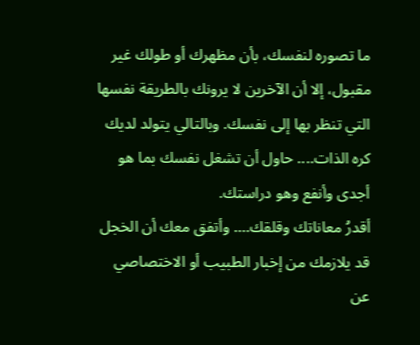ما تصوره لنفسك، بأن مظهرك أو طولك غير مقبول، إلا أن الآخرين لا يرونك بالطريقة نفسها التي تنظر بها إلى نفسك. وبالتالي يتولد لديك كره الذات.... حاول أن تشغل نفسك بما هو أجدى وأنفع وهو دراستك.
أقدرُ معاناتك وقلقك.... وأتفق معك أن الخجل قد يلازمك من إخبار الطبيب أو الاختصاصي عن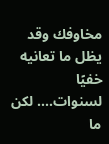مخاوفك وقد يظل ما تعانيه خفيًا لسنوات.... لكن ما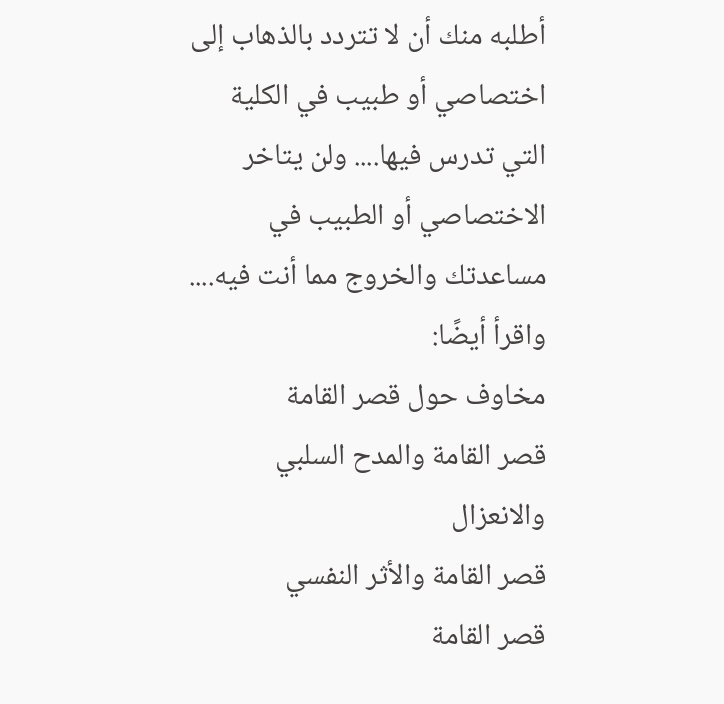أطلبه منك أن لا تتردد بالذهاب إلى اختصاصي أو طبيب في الكلية التي تدرس فيها.... ولن يتاخر الاختصاصي أو الطبيب في مساعدتك والخروج مما أنت فيه....
واقرأ أيضًا:
مخاوف حول قصر القامة
قصر القامة والمدح السلبي والانعزال
قصر القامة والأثر النفسي
قصر القامة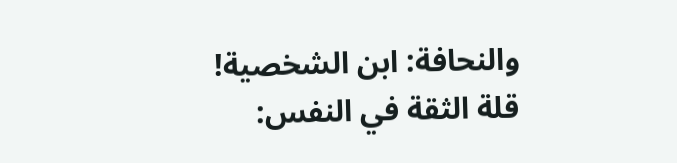والنحافة: ابن الشخصية!
قلة الثقة في النفس: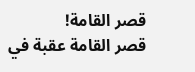قصر القامة!
قصر القامة عقبة في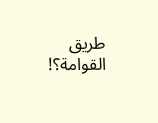طريق القوامة؟!